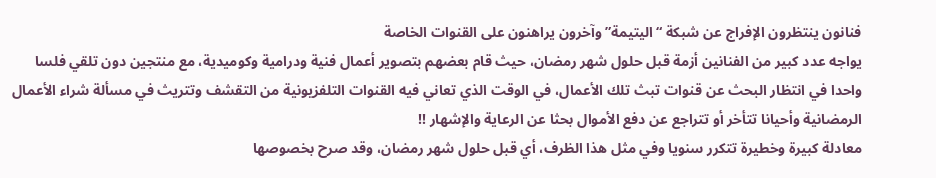فنانون ينتظرون الإفراج عن شبكة “اليتيمة” وآخرون يراهنون على القنوات الخاصة
يواجه عدد كبير من الفنانين أزمة قبل حلول شهر رمضان، حيث قام بعضهم بتصوير أعمال فنية ودرامية وكوميدية، مع منتجين دون تلقي فلسا واحدا في انتظار البحث عن قنوات تبث تلك الأعمال، في الوقت الذي تعاني فيه القنوات التلفزيونية من التقشف وتتريث في مسألة شراء الأعمال الرمضانية وأحيانا تتأخر أو تتراجع عن دفع الأموال بحثا عن الرعاية والإشهار !!
معادلة كبيرة وخطيرة تتكرر سنويا وفي مثل هذا الظرف، أي قبل حلول شهر رمضان، وقد صرح بخصوصها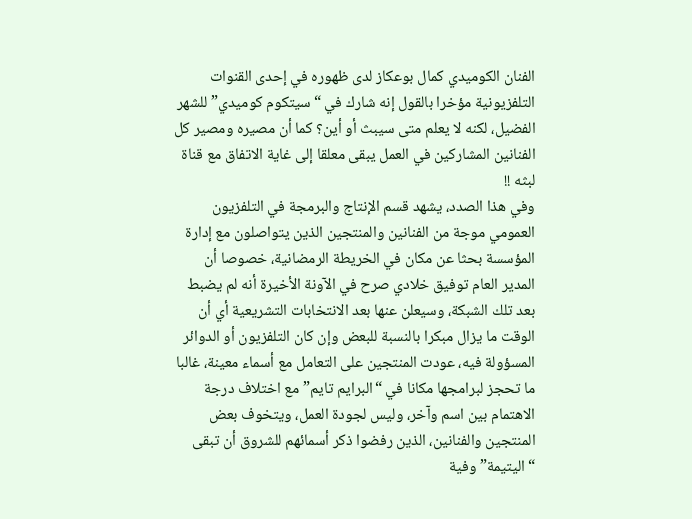الفنان الكوميدي كمال بوعكاز لدى ظهوره في إحدى القنوات التلفزيونية مؤخرا بالقول إنه شارك في “سيتكوم كوميدي” للشهر الفضيل، لكنه لا يعلم متى سيبث أو أين؟ كما أن مصيره ومصير كل الفنانين المشاركين في العمل يبقى معلقا إلى غاية الاتفاق مع قناة لبثه !!
وفي هذا الصدد، يشهد قسم الإنتاج والبرمجة في التلفزيون العمومي موجة من الفنانين والمنتجين الذين يتواصلون مع إدارة المؤسسة بحثا عن مكان في الخريطة الرمضانية، خصوصا أن المدير العام توفيق خلادي صرح في الآونة الأخيرة أنه لم يضبط بعد تلك الشبكة، وسيعلن عنها بعد الانتخابات التشريعية أي أن الوقت ما يزال مبكرا بالنسبة للبعض وإن كان التلفزيون أو الدوائر المسؤولة فيه، عودت المنتجين على التعامل مع أسماء معينة، غالبا ما تحجز لبرامجها مكانا في “البرايم تايم” مع اختلاف درجة الاهتمام بين اسم وآخر، وليس لجودة العمل، ويتخوف بعض المنتجين والفنانين، الذين رفضوا ذكر أسمائهم للشروق أن تبقى “اليتيمة” وفية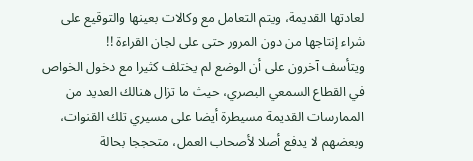لعادتها القديمة، ويتم التعامل مع وكالات بعينها والتوقيع على شراء إنتاجها من دون المرور حتى على لجان القراءة !!
ويتأسف آخرون على أن الوضع لم يختلف كثيرا مع دخول الخواص في القطاع السمعي البصري، حيث ما تزال هنالك العديد من الممارسات القديمة مسيطرة أيضا على مسيري تلك القنوات، وبعضهم لا يدفع أصلا لأصحاب العمل، متحججا بحالة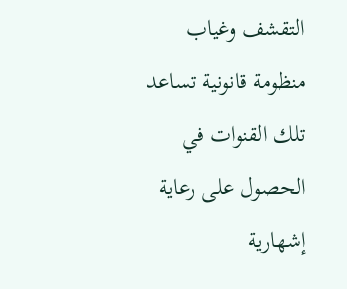التقشف وغياب منظومة قانونية تساعد تلك القنوات في الحصول على رعاية إشهارية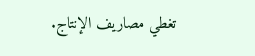تغطي مصاريف الإنتاج.